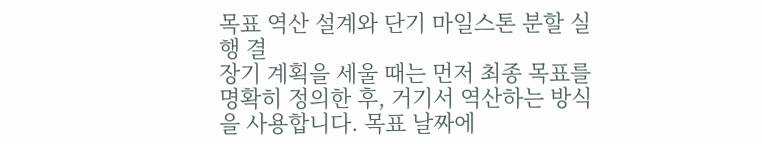목표 역산 설계와 단기 마일스톤 분할 실행 결
장기 계획을 세울 때는 먼저 최종 목표를 명확히 정의한 후, 거기서 역산하는 방식을 사용합니다. 목표 날짜에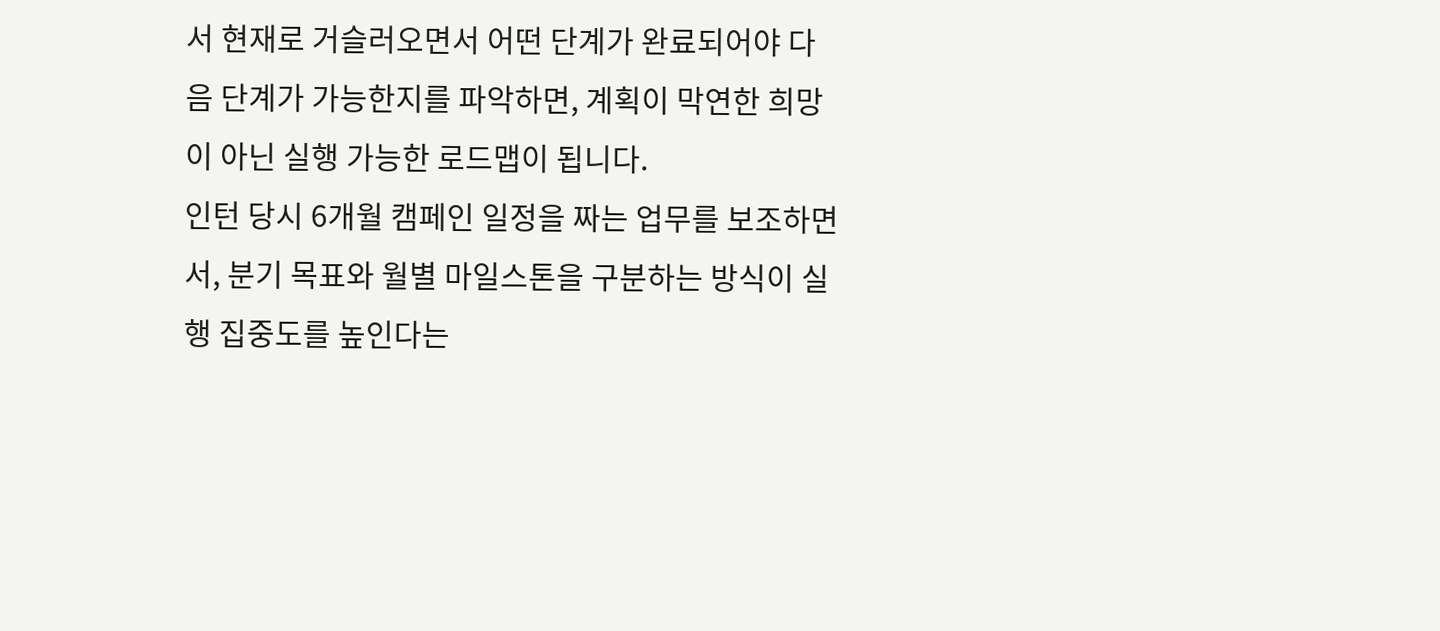서 현재로 거슬러오면서 어떤 단계가 완료되어야 다음 단계가 가능한지를 파악하면, 계획이 막연한 희망이 아닌 실행 가능한 로드맵이 됩니다.
인턴 당시 6개월 캠페인 일정을 짜는 업무를 보조하면서, 분기 목표와 월별 마일스톤을 구분하는 방식이 실행 집중도를 높인다는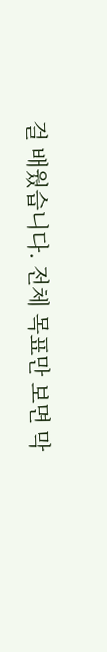걸 배웠습니다. 전체 목표만 보면 막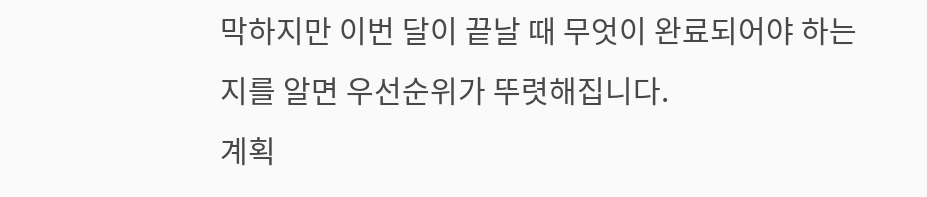막하지만 이번 달이 끝날 때 무엇이 완료되어야 하는지를 알면 우선순위가 뚜렷해집니다.
계획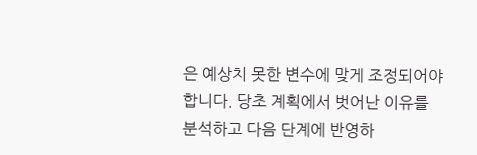은 예상치 못한 변수에 맞게 조정되어야 합니다. 당초 계획에서 벗어난 이유를 분석하고 다음 단계에 반영하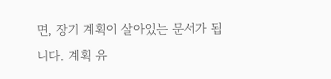면, 장기 계획이 살아있는 문서가 됩니다. 계획 유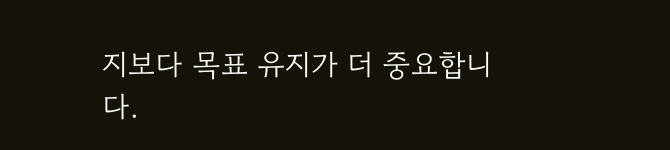지보다 목표 유지가 더 중요합니다.